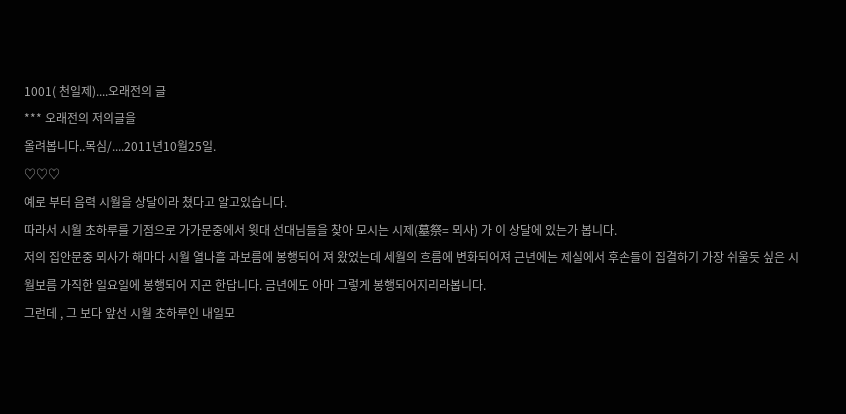1001( 천일제)....오래전의 글
*** 오래전의 저의글을
올려봅니다..목심/....2011년10월25일.
♡♡♡
예로 부터 음력 시월을 상달이라 쳤다고 알고있습니다.
따라서 시월 초하루를 기점으로 가가문중에서 윗대 선대님들을 찾아 모시는 시제(墓祭= 뫼사) 가 이 상달에 있는가 봅니다.
저의 집안문중 뫼사가 해마다 시월 열나흘 과보름에 봉행되어 져 왔었는데 세월의 흐름에 변화되어져 근년에는 제실에서 후손들이 집결하기 가장 쉬울듯 싶은 시월보름 가직한 일요일에 봉행되어 지곤 한답니다. 금년에도 아마 그렇게 봉행되어지리라봅니다.
그런데 , 그 보다 앞선 시월 초하루인 내일모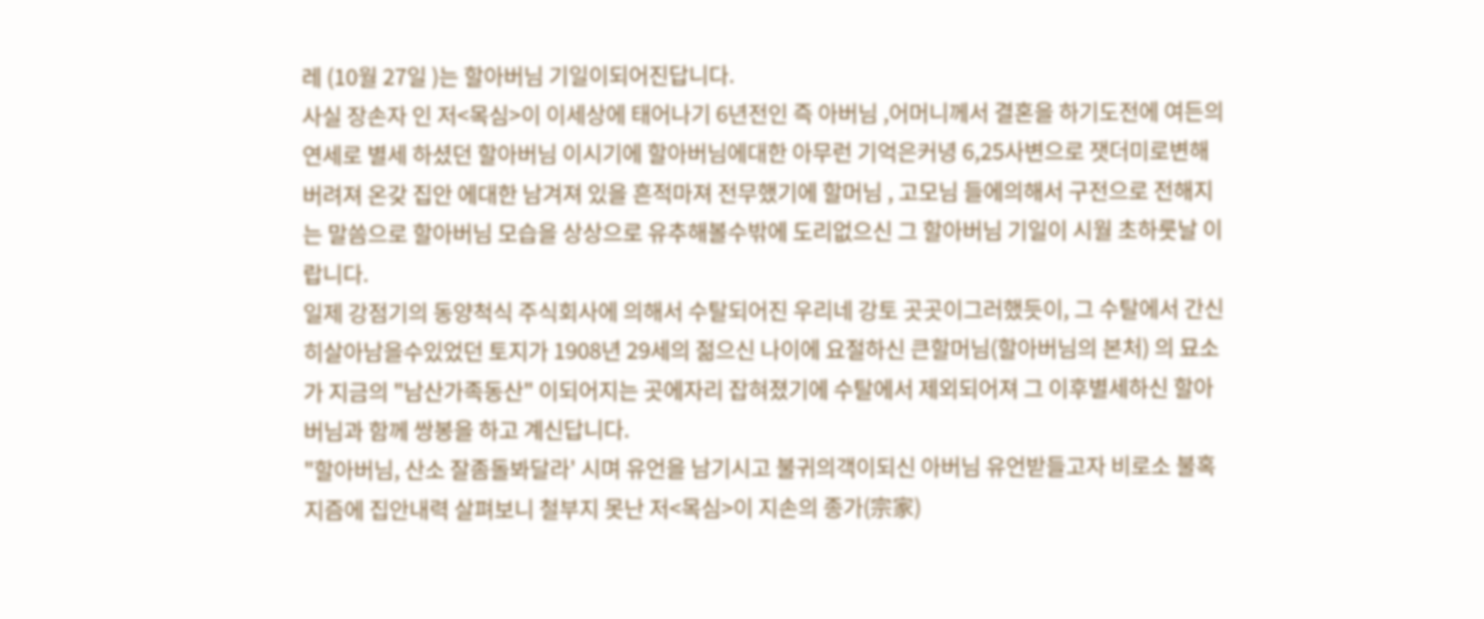레 (10월 27일 )는 할아버님 기일이되어진답니다.
사실 장손자 인 저<목심>이 이세상에 태어나기 6년전인 즉 아버님 ,어머니께서 결혼을 하기도전에 여든의 연세로 별세 하셨던 할아버님 이시기에 할아버님에대한 아무런 기억은커녕 6,25사변으로 잿더미로변해버려져 온갖 집안 에대한 남겨져 있을 흔적마져 전무했기에 할머님 , 고모님 들에의해서 구전으로 전해지는 말씀으로 할아버님 모습을 상상으로 유추해볼수밖에 도리없으신 그 할아버님 기일이 시월 초하룻날 이랍니다.
일제 강점기의 동양척식 주식회사에 의해서 수탈되어진 우리네 강토 곳곳이그러했듯이, 그 수탈에서 간신히살아남을수있었던 토지가 1908년 29세의 젊으신 나이에 요절하신 큰할머님(할아버님의 본처) 의 묘소가 지금의 "남산가족동산" 이되어지는 곳에자리 잡혀졌기에 수탈에서 제외되어져 그 이후별세하신 할아버님과 함께 쌍봉을 하고 계신답니다.
"할아버님, 산소 잘좀돌봐달라' 시며 유언을 남기시고 불귀의객이되신 아버님 유언받들고자 비로소 불혹지즘에 집안내력 살펴보니 철부지 못난 저<목심>이 지손의 종가(宗家)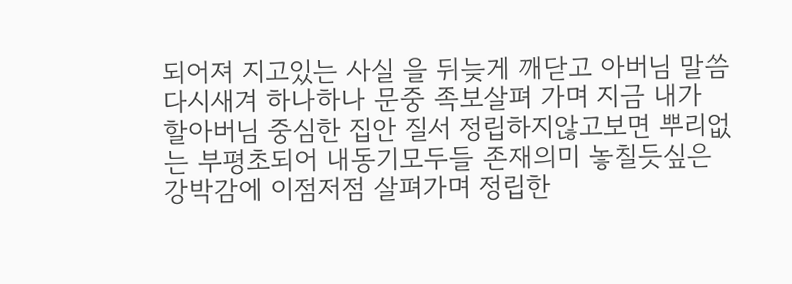되어져 지고있는 사실 을 뒤늦게 깨닫고 아버님 말씀 다시새겨 하나하나 문중 족보살펴 가며 지금 내가 할아버님 중심한 집안 질서 정립하지않고보면 뿌리없는 부평초되어 내동기모두들 존재의미 놓칠듯싶은 강박감에 이점저점 살펴가며 정립한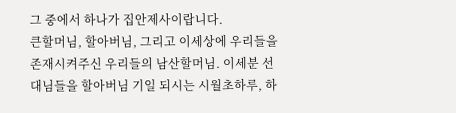그 중에서 하나가 집안제사이랍니다.
큰할머님, 할아버님, 그리고 이세상에 우리들을 존재시켜주신 우리들의 남산할머님. 이세분 선대님들을 할아버님 기일 되시는 시월초하루, 하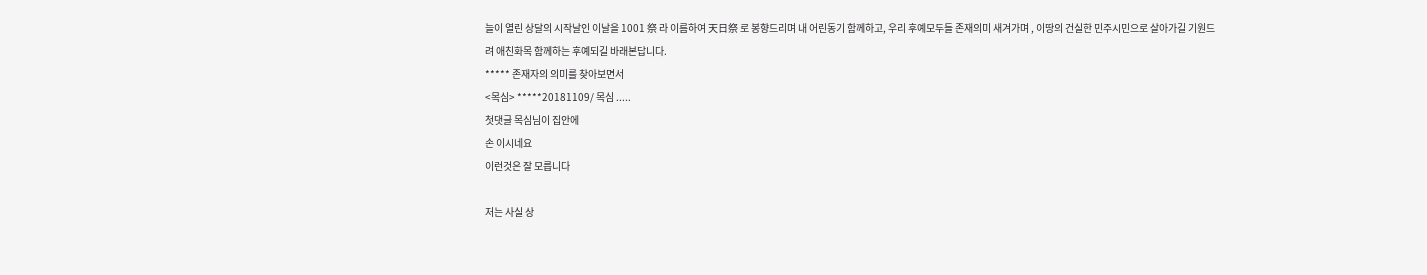늘이 열린 상달의 시작날인 이날을 1001 祭 라 이름하여 天日祭 로 봉향드리며 내 어린동기 함께하고, 우리 후예모두들 존재의미 새겨가며 , 이땅의 건실한 민주시민으로 살아가길 기원드려 애친화목 함께하는 후예되길 바래본답니다.
***** 존재자의 의미를 찾아보면서
<목심> *****20181109/ 목심 .....
첫댓글 목심님이 집안에
손 이시네요
이런것은 잘 모릅니다

저는 사실 상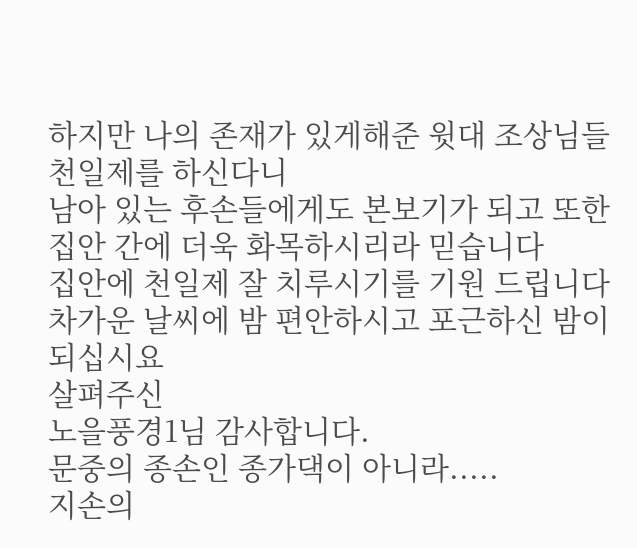하지만 나의 존재가 있게해준 윗대 조상님들 천일제를 하신다니
남아 있는 후손들에게도 본보기가 되고 또한 집안 간에 더욱 화목하시리라 믿습니다
집안에 천일제 잘 치루시기를 기원 드립니다
차가운 날씨에 밤 편안하시고 포근하신 밤이 되십시요
살펴주신
노을풍경1님 감사합니다.
문중의 종손인 종가댁이 아니라.....
지손의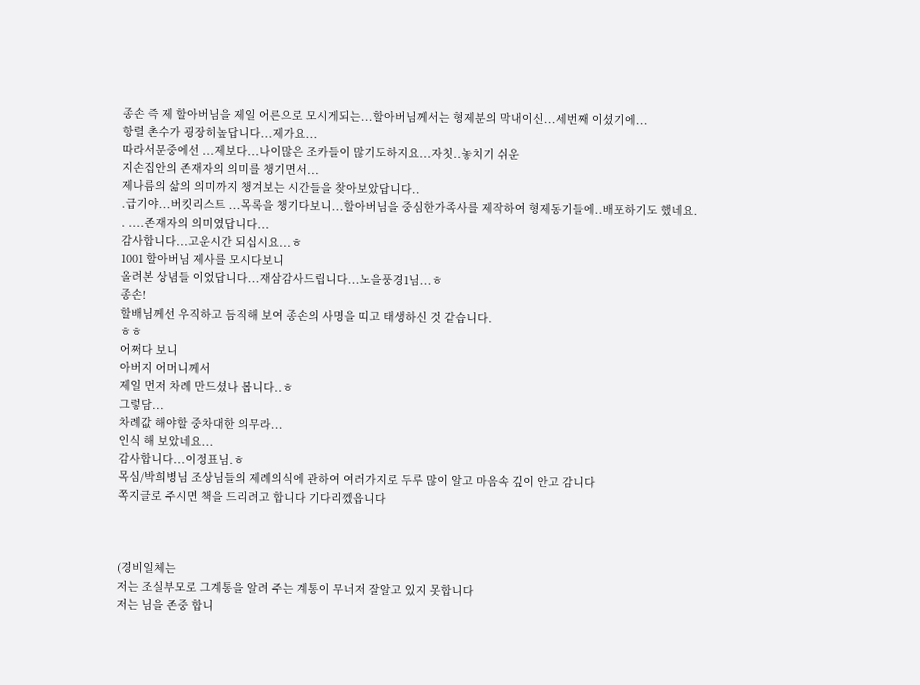종손 즉 제 할아버님을 제일 어른으로 모시게되는...할아버님께서는 형제분의 막내이신...세번째 이셨기에...
항렬 촌수가 굉장히높답니다...제가요...
따라서문중에선 ...제보다...나이많은 조카들이 많기도하지요...자칫..놓치기 쉬운
지손집안의 존재자의 의미를 챙기면서...
제나름의 삶의 의미까지 챙겨보는 시간들을 찾아보았답니다..
.급기야...버킷리스트 ...목록을 챙기다보니...할아버님을 중심한가족사를 제작하여 형제동기들에..배포하기도 했네요.
. ....존재자의 의미였답니다...
감사합니다...고운시간 되십시요...ㅎ
1001 할아버님 제사를 모시다보니
올려본 상념들 이었답니다...재삼감사드립니다...노을풍경1님...ㅎ
종손!
할배님께선 우직하고 듬직해 보여 종손의 사명을 띠고 태생하신 것 같습니다.
ㅎㅎ
어쩌다 보니
아버지 어머니께서
제일 먼저 차례 만드셨나 봅니다..ㅎ
그렇담...
차례값 해야할 중차대한 의무라...
인식 해 보았네요...
감사합니다...이정표님.ㅎ
목심/박희병님 조상님들의 제례의식에 관하여 여러가지로 두루 많이 알고 마음속 깊이 안고 감니다
쪽지글로 주시면 책을 드리려고 합니다 기다리껬읍니다



(경비일체는
저는 조실부모로 그계통을 알려 주는 계통이 무너저 잘알고 있지 못합니다
저는 님을 존중 합니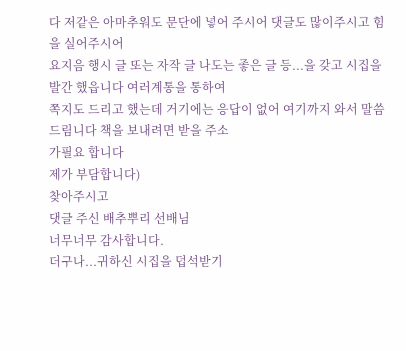다 저같은 아마추워도 문단에 넣어 주시어 댓글도 많이주시고 힘을 실어주시어
요지음 행시 글 또는 자작 글 나도는 좋은 글 등...을 갖고 시집을 발간 했읍니다 여러계통을 통하여
쪽지도 드리고 했는데 거기에는 응답이 없어 여기까지 와서 말씀드림니다 책을 보내려면 받을 주소
가필요 합니다
제가 부담합니다)
찾아주시고
댓글 주신 배추뿌리 선배님
너무너무 감사합니다.
더구나...귀하신 시집을 덥석받기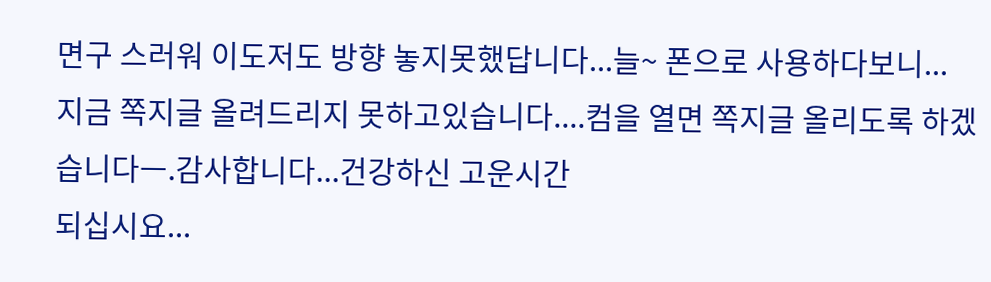면구 스러워 이도저도 방향 놓지못했답니다...늘~ 폰으로 사용하다보니...
지금 쪽지글 올려드리지 못하고있습니다....컴을 열면 쪽지글 올리도록 하겠습니다ㅡ.감사합니다...건강하신 고운시간
되십시요...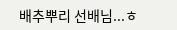배추뿌리 선배님...ㅎ